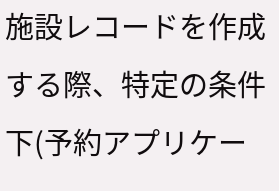施設レコードを作成する際、特定の条件下(予約アプリケー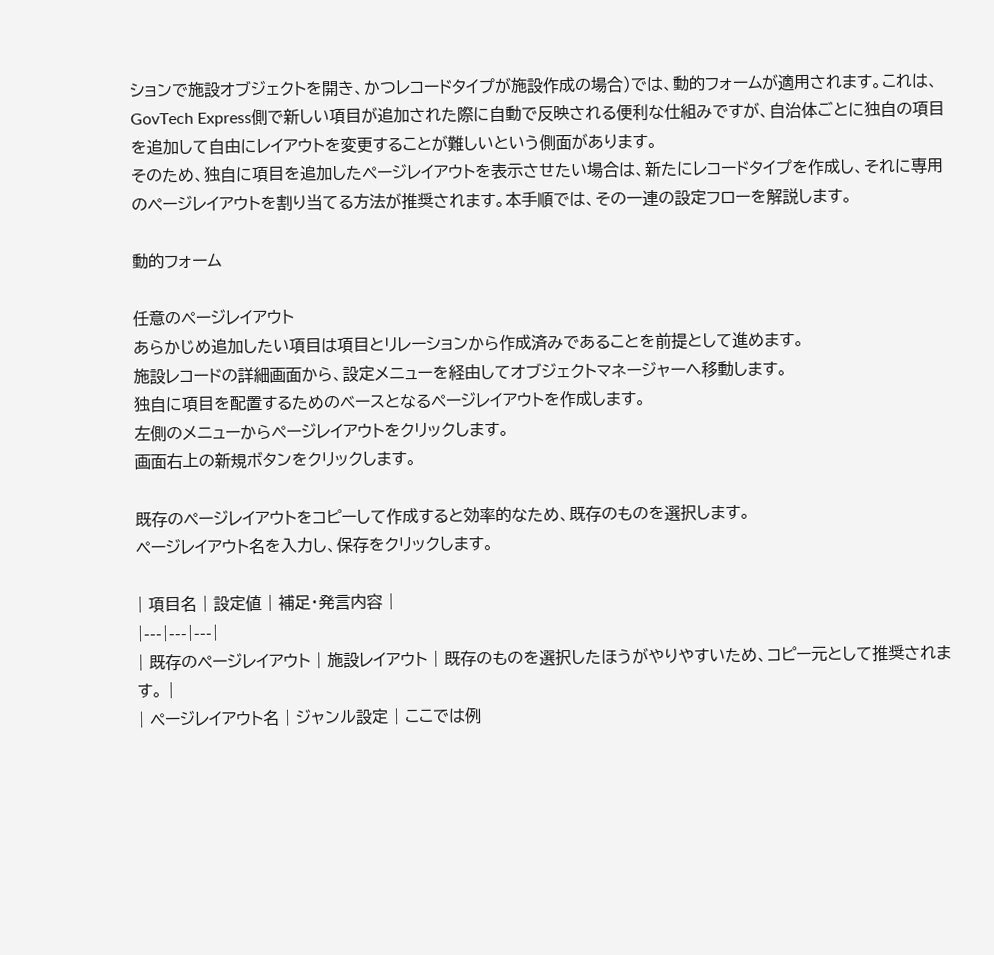ションで施設オブジェクトを開き、かつレコードタイプが施設作成の場合)では、動的フォームが適用されます。これは、GovTech Express側で新しい項目が追加された際に自動で反映される便利な仕組みですが、自治体ごとに独自の項目を追加して自由にレイアウトを変更することが難しいという側面があります。
そのため、独自に項目を追加したページレイアウトを表示させたい場合は、新たにレコードタイプを作成し、それに専用のページレイアウトを割り当てる方法が推奨されます。本手順では、その一連の設定フローを解説します。

動的フォーム

任意のページレイアウト
あらかじめ追加したい項目は項目とリレーションから作成済みであることを前提として進めます。
施設レコードの詳細画面から、設定メニューを経由してオブジェクトマネージャーへ移動します。
独自に項目を配置するためのベースとなるページレイアウトを作成します。
左側のメニューからページレイアウトをクリックします。
画面右上の新規ボタンをクリックします。

既存のページレイアウトをコピーして作成すると効率的なため、既存のものを選択します。
ページレイアウト名を入力し、保存をクリックします。

| 項目名 | 設定値 | 補足・発言内容 |
|---|---|---|
| 既存のページレイアウト | 施設レイアウト | 既存のものを選択したほうがやりやすいため、コピー元として推奨されます。 |
| ページレイアウト名 | ジャンル設定 | ここでは例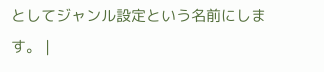としてジャンル設定という名前にします。 |